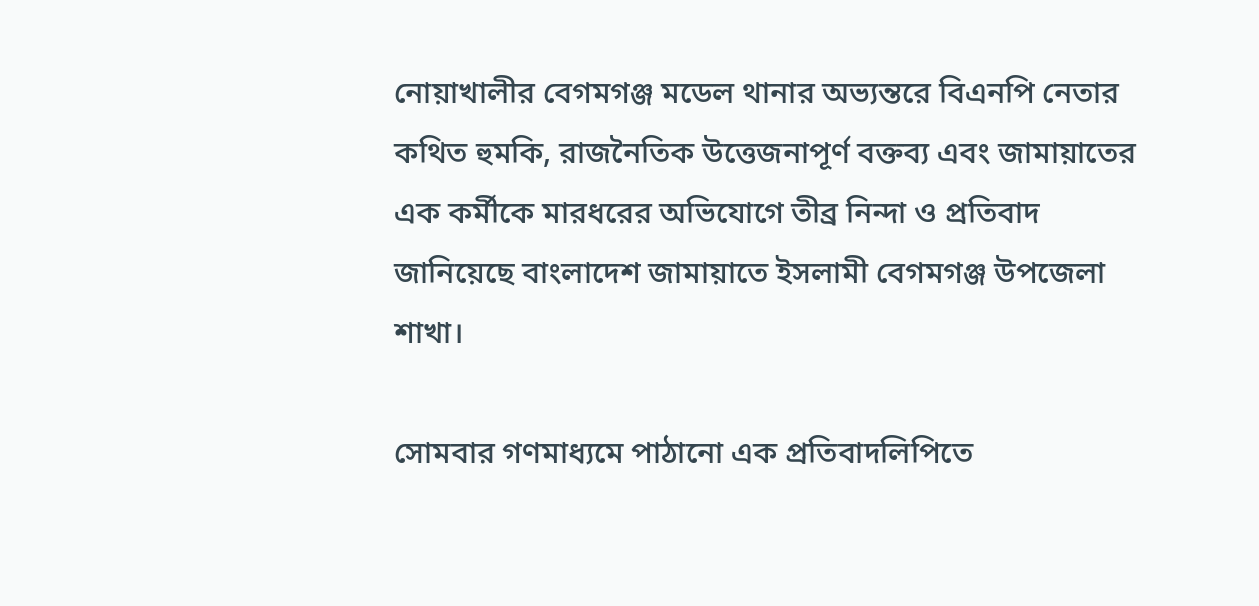নোয়াখালীর বেগমগঞ্জ মডেল থানার অভ্যন্তরে বিএনপি নেতার কথিত হুমকি, রাজনৈতিক উত্তেজনাপূর্ণ বক্তব্য এবং জামায়াতের এক কর্মীকে মারধরের অভিযোগে তীব্র নিন্দা ও প্রতিবাদ জানিয়েছে বাংলাদেশ জামায়াতে ইসলামী বেগমগঞ্জ উপজেলা শাখা।

সোমবার গণমাধ্যমে পাঠানো এক প্রতিবাদলিপিতে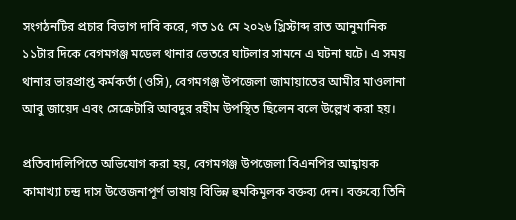সংগঠনটির প্রচার বিভাগ দাবি করে, গত ১৫ মে ২০২৬ খ্রিস্টাব্দ রাত আনুমানিক ১১টার দিকে বেগমগঞ্জ মডেল থানার ভেতরে ঘাটলার সামনে এ ঘটনা ঘটে। এ সময় থানার ভারপ্রাপ্ত কর্মকর্তা (ওসি), বেগমগঞ্জ উপজেলা জামায়াতের আমীর মাওলানা আবু জায়েদ এবং সেক্রেটারি আবদুর রহীম উপস্থিত ছিলেন বলে উল্লেখ করা হয়।

প্রতিবাদলিপিতে অভিযোগ করা হয়, বেগমগঞ্জ উপজেলা বিএনপির আহ্বায়ক কামাখ্যা চন্দ্র দাস উত্তেজনাপূর্ণ ভাষায় বিভিন্ন হুমকিমূলক বক্তব্য দেন। বক্তব্যে তিনি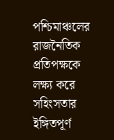পশ্চিমাঞ্চলের রাজনৈতিক প্রতিপক্ষকে লক্ষ্য করে সহিংসতার ইঙ্গিতপূর্ণ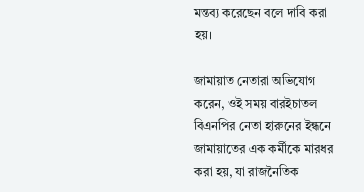মন্তব্য করেছেন বলে দাবি করা হয়।

জামায়াত নেতারা অভিযোগ করেন, ওই সময় বারইচাতল বিএনপির নেতা হারুনের ইন্ধনে জামায়াতের এক কর্মীকে মারধর করা হয়, যা রাজনৈতিক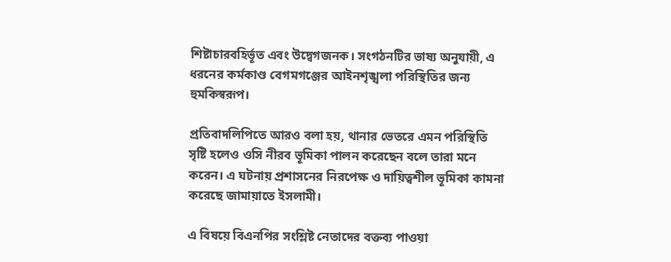শিষ্টাচারবহির্ভূত এবং উদ্বেগজনক। সংগঠনটির ভাষ্য অনুযায়ী, এ ধরনের কর্মকাণ্ড বেগমগঞ্জের আইনশৃঙ্খলা পরিস্থিতির জন্য হুমকিস্বরূপ।

প্রতিবাদলিপিতে আরও বলা হয়, থানার ভেতরে এমন পরিস্থিতি সৃষ্টি হলেও ওসি নীরব ভূমিকা পালন করেছেন বলে তারা মনে করেন। এ ঘটনায় প্রশাসনের নিরপেক্ষ ও দায়িত্বশীল ভূমিকা কামনা করেছে জামায়াতে ইসলামী।

এ বিষয়ে বিএনপির সংশ্লিষ্ট নেতাদের বক্তব্য পাওয়া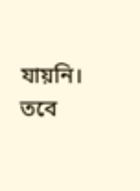যায়নি। তবে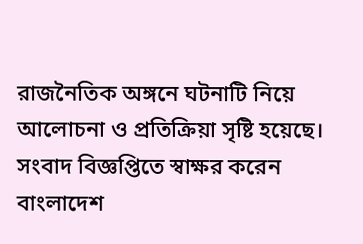রাজনৈতিক অঙ্গনে ঘটনাটি নিয়ে আলোচনা ও প্রতিক্রিয়া সৃষ্টি হয়েছে।
সংবাদ বিজ্ঞপ্তিতে স্বাক্ষর করেন বাংলাদেশ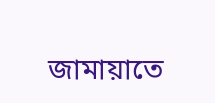জামায়াতে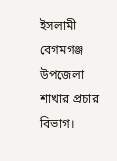ইসলামী বেগমগঞ্জ উপজেলা শাখার প্রচার বিভাগ।